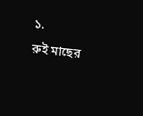১.
রুই মাছের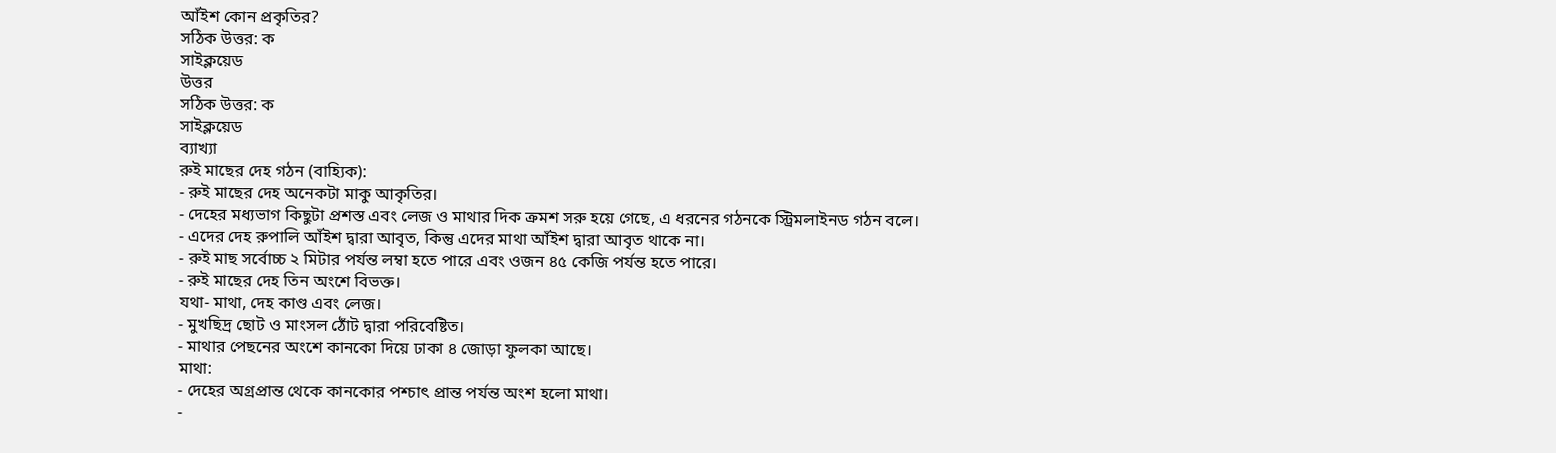আঁইশ কোন প্রকৃতির?
সঠিক উত্তর: ক
সাইক্লয়েড
উত্তর
সঠিক উত্তর: ক
সাইক্লয়েড
ব্যাখ্যা
রুই মাছের দেহ গঠন (বাহ্যিক):
- রুই মাছের দেহ অনেকটা মাকু আকৃতির।
- দেহের মধ্যভাগ কিছুটা প্রশস্ত এবং লেজ ও মাথার দিক ক্রমশ সরু হয়ে গেছে, এ ধরনের গঠনকে স্ট্রিমলাইনড গঠন বলে।
- এদের দেহ রুপালি আঁইশ দ্বারা আবৃত, কিন্তু এদের মাথা আঁইশ দ্বারা আবৃত থাকে না।
- রুই মাছ সর্বোচ্চ ২ মিটার পর্যন্ত লম্বা হতে পারে এবং ওজন ৪৫ কেজি পর্যন্ত হতে পারে।
- রুই মাছের দেহ তিন অংশে বিভক্ত।
যথা- মাথা, দেহ কাণ্ড এবং লেজ।
- মুখছিদ্র ছোট ও মাংসল ঠোঁট দ্বারা পরিবেষ্টিত।
- মাথার পেছনের অংশে কানকো দিয়ে ঢাকা ৪ জোড়া ফুলকা আছে।
মাথা:
- দেহের অগ্রপ্রান্ত থেকে কানকোর পশ্চাৎ প্রান্ত পর্যন্ত অংশ হলো মাথা।
-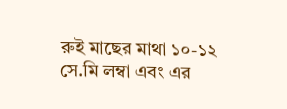রুই মাছের মাথা ১০-১২ সে.মি লম্বা এবং এর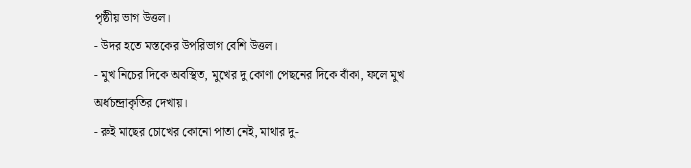পৃষ্ঠীয় ভাগ উত্তল।
- উদর হতে মস্তকের উপরিভাগ বেশি উত্তল।
- মুখ নিচের দিকে অবস্থিত, মুখের দু কোণা পেছনের দিকে বাঁকা, ফলে মুখ অর্ধচন্দ্রাকৃতির দেখায়।
- রুই মাছের চোখের কোনো পাতা নেই, মাথার দু-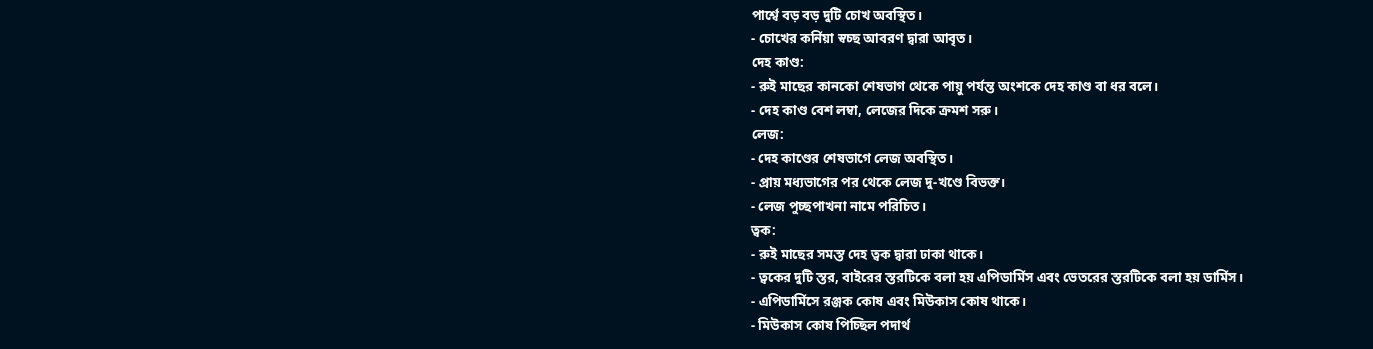পার্শ্বে বড় বড় দুটি চোখ অবস্থিত।
- চোখের কর্নিয়া স্বচ্ছ আবরণ দ্বারা আবৃত।
দেহ কাণ্ড:
- রুই মাছের কানকো শেষভাগ থেকে পায়ু পর্যন্ত অংশকে দেহ কাণ্ড বা ধর বলে।
- দেহ কাণ্ড বেশ লম্বা, লেজের দিকে ক্রমশ সরু।
লেজ:
- দেহ কাণ্ডের শেষভাগে লেজ অবস্থিত।
- প্রায় মধ্যভাগের পর থেকে লেজ দু-খণ্ডে বিভক্ত।
- লেজ পুচ্ছপাখনা নামে পরিচিত।
ত্বক:
- রুই মাছের সমস্ত দেহ ত্বক দ্বারা ঢাকা থাকে।
- ত্বকের দুটি স্তর, বাইরের স্তরটিকে বলা হয় এপিডার্মিস এবং ভেতরের স্তরটিকে বলা হয় ডার্মিস।
- এপিডার্মিসে রঞ্জক কোষ এবং মিউকাস কোষ থাকে।
- মিউকাস কোষ পিচ্ছিল পদার্থ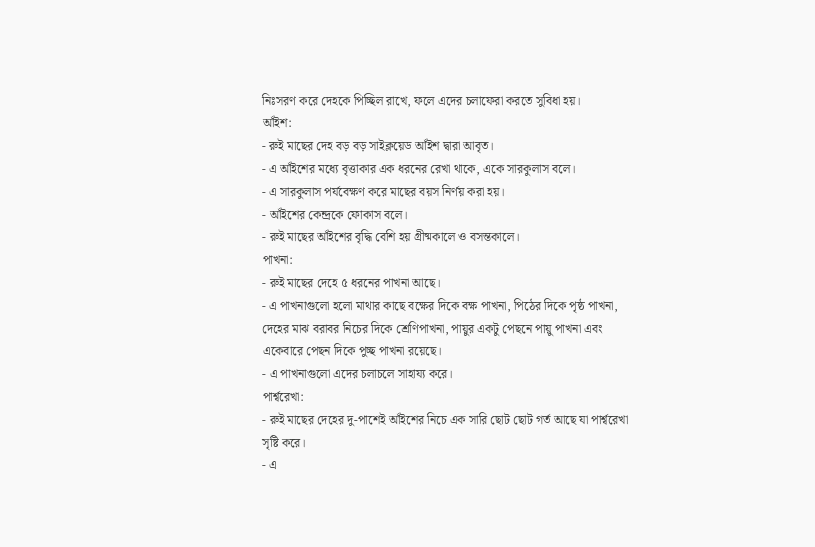নিঃসরণ করে দেহকে পিচ্ছিল রাখে, ফলে এদের চলাফেরা করতে সুবিধা হয়।
আঁইশ:
- রুই মাছের দেহ বড় বড় সাইক্লয়েড আঁইশ দ্বারা আবৃত।
- এ আঁইশের মধ্যে বৃত্তাকার এক ধরনের রেখা থাকে, একে সারকুলাস বলে।
- এ সারকুলাস পর্যবেক্ষণ করে মাছের বয়স নির্ণয় করা হয়।
- আঁইশের কেন্দ্রকে ফোকাস বলে।
- রুই মাছের আঁইশের বৃদ্ধি বেশি হয় গ্রীষ্মকালে ও বসন্তকালে।
পাখনা:
- রুই মাছের দেহে ৫ ধরনের পাখনা আছে।
- এ পাখনাগুলো হলো মাথার কাছে বক্ষের দিকে বক্ষ পাখনা, পিঠের দিকে পৃষ্ঠ পাখনা, দেহের মাঝ বরাবর নিচের দিকে শ্রেণিপাখনা, পায়ুর একটু পেছনে পায়ু পাখনা এবং একেবারে পেছন দিকে পুচ্ছ পাখনা রয়েছে।
- এ পাখনাগুলো এদের চলাচলে সাহায্য করে।
পার্শ্বরেখা:
- রুই মাছের দেহের দু-পাশেই আঁইশের নিচে এক সারি ছোট ছোট গর্ত আছে যা পার্শ্বরেখা সৃষ্টি করে।
- এ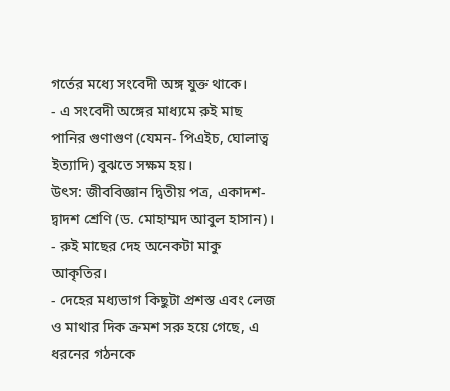গর্তের মধ্যে সংবেদী অঙ্গ যুক্ত থাকে।
- এ সংবেদী অঙ্গের মাধ্যমে রুই মাছ পানির গুণাগুণ (যেমন- পিএইচ, ঘোলাত্ব ইত্যাদি) বুঝতে সক্ষম হয়।
উৎস: জীববিজ্ঞান দ্বিতীয় পত্র, একাদশ-দ্বাদশ শ্রেণি (ড. মোহাম্মদ আবুল হাসান)।
- রুই মাছের দেহ অনেকটা মাকু আকৃতির।
- দেহের মধ্যভাগ কিছুটা প্রশস্ত এবং লেজ ও মাথার দিক ক্রমশ সরু হয়ে গেছে, এ ধরনের গঠনকে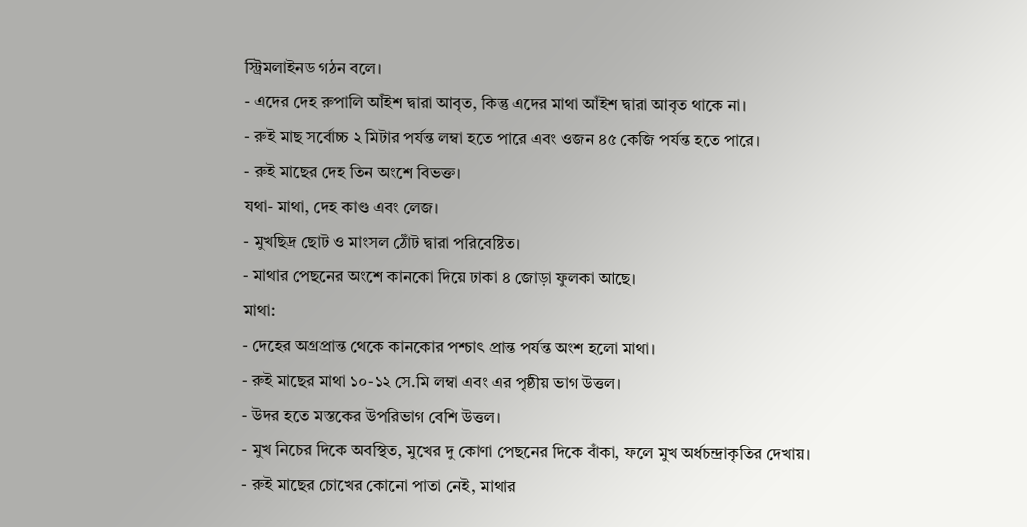স্ট্রিমলাইনড গঠন বলে।
- এদের দেহ রুপালি আঁইশ দ্বারা আবৃত, কিন্তু এদের মাথা আঁইশ দ্বারা আবৃত থাকে না।
- রুই মাছ সর্বোচ্চ ২ মিটার পর্যন্ত লম্বা হতে পারে এবং ওজন ৪৫ কেজি পর্যন্ত হতে পারে।
- রুই মাছের দেহ তিন অংশে বিভক্ত।
যথা- মাথা, দেহ কাণ্ড এবং লেজ।
- মুখছিদ্র ছোট ও মাংসল ঠোঁট দ্বারা পরিবেষ্টিত।
- মাথার পেছনের অংশে কানকো দিয়ে ঢাকা ৪ জোড়া ফুলকা আছে।
মাথা:
- দেহের অগ্রপ্রান্ত থেকে কানকোর পশ্চাৎ প্রান্ত পর্যন্ত অংশ হলো মাথা।
- রুই মাছের মাথা ১০-১২ সে.মি লম্বা এবং এর পৃষ্ঠীয় ভাগ উত্তল।
- উদর হতে মস্তকের উপরিভাগ বেশি উত্তল।
- মুখ নিচের দিকে অবস্থিত, মুখের দু কোণা পেছনের দিকে বাঁকা, ফলে মুখ অর্ধচন্দ্রাকৃতির দেখায়।
- রুই মাছের চোখের কোনো পাতা নেই, মাথার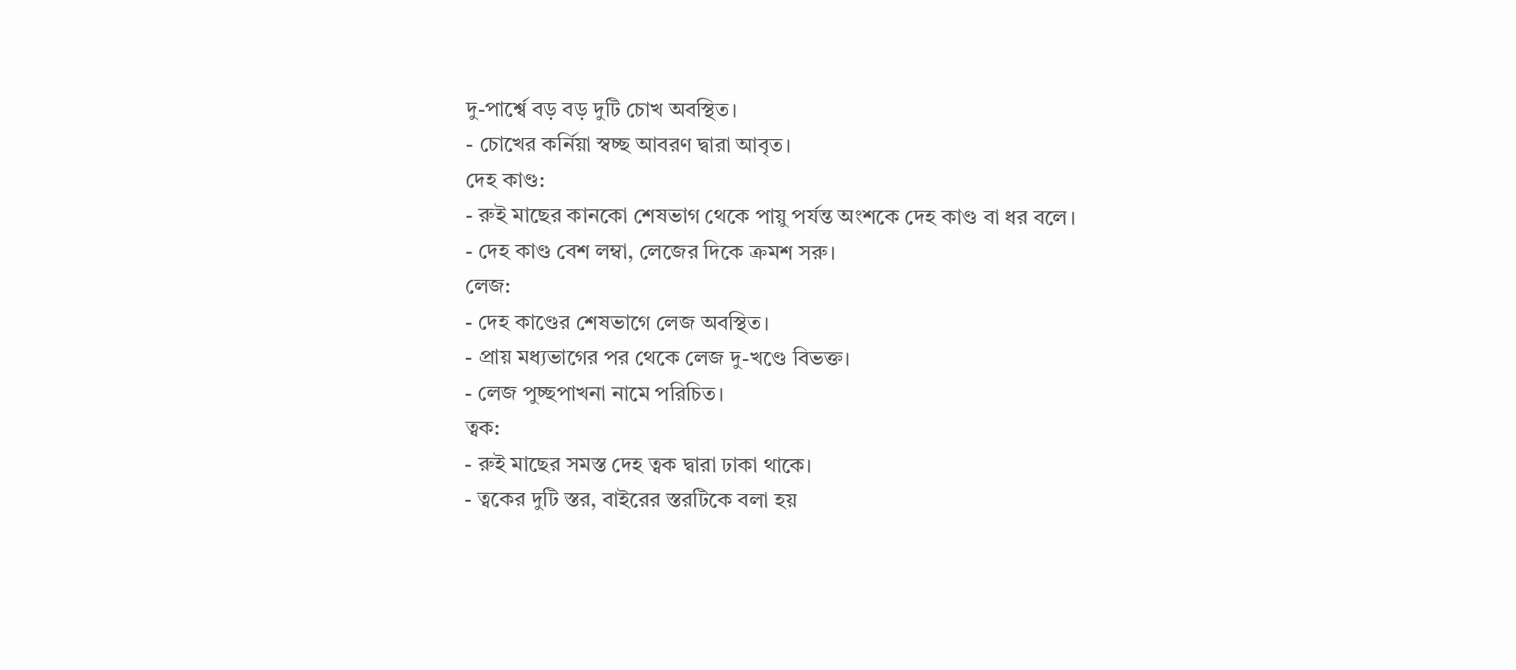দু-পার্শ্বে বড় বড় দুটি চোখ অবস্থিত।
- চোখের কর্নিয়া স্বচ্ছ আবরণ দ্বারা আবৃত।
দেহ কাণ্ড:
- রুই মাছের কানকো শেষভাগ থেকে পায়ু পর্যন্ত অংশকে দেহ কাণ্ড বা ধর বলে।
- দেহ কাণ্ড বেশ লম্বা, লেজের দিকে ক্রমশ সরু।
লেজ:
- দেহ কাণ্ডের শেষভাগে লেজ অবস্থিত।
- প্রায় মধ্যভাগের পর থেকে লেজ দু-খণ্ডে বিভক্ত।
- লেজ পুচ্ছপাখনা নামে পরিচিত।
ত্বক:
- রুই মাছের সমস্ত দেহ ত্বক দ্বারা ঢাকা থাকে।
- ত্বকের দুটি স্তর, বাইরের স্তরটিকে বলা হয়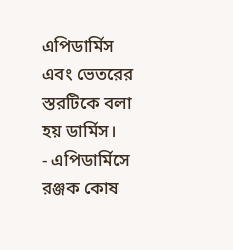এপিডার্মিস এবং ভেতরের স্তরটিকে বলা হয় ডার্মিস।
- এপিডার্মিসে রঞ্জক কোষ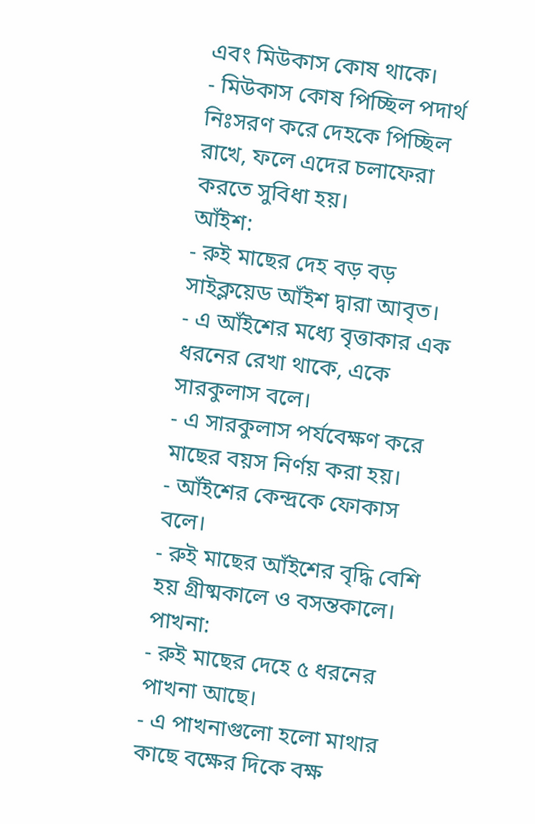এবং মিউকাস কোষ থাকে।
- মিউকাস কোষ পিচ্ছিল পদার্থ নিঃসরণ করে দেহকে পিচ্ছিল রাখে, ফলে এদের চলাফেরা করতে সুবিধা হয়।
আঁইশ:
- রুই মাছের দেহ বড় বড় সাইক্লয়েড আঁইশ দ্বারা আবৃত।
- এ আঁইশের মধ্যে বৃত্তাকার এক ধরনের রেখা থাকে, একে সারকুলাস বলে।
- এ সারকুলাস পর্যবেক্ষণ করে মাছের বয়স নির্ণয় করা হয়।
- আঁইশের কেন্দ্রকে ফোকাস বলে।
- রুই মাছের আঁইশের বৃদ্ধি বেশি হয় গ্রীষ্মকালে ও বসন্তকালে।
পাখনা:
- রুই মাছের দেহে ৫ ধরনের পাখনা আছে।
- এ পাখনাগুলো হলো মাথার কাছে বক্ষের দিকে বক্ষ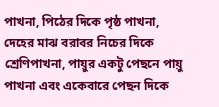পাখনা, পিঠের দিকে পৃষ্ঠ পাখনা, দেহের মাঝ বরাবর নিচের দিকে শ্রেণিপাখনা, পায়ুর একটু পেছনে পায়ু পাখনা এবং একেবারে পেছন দিকে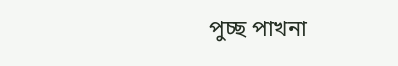পুচ্ছ পাখনা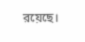রয়েছে।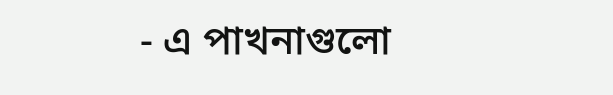- এ পাখনাগুলো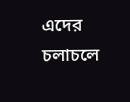এদের চলাচলে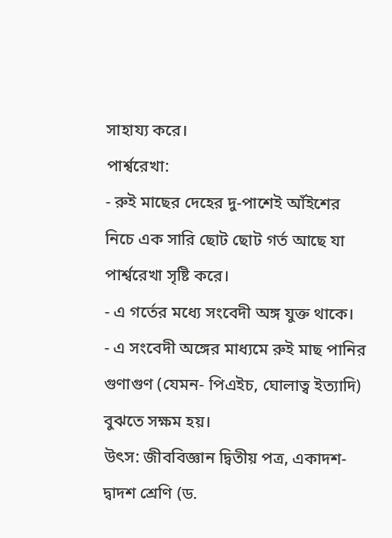সাহায্য করে।
পার্শ্বরেখা:
- রুই মাছের দেহের দু-পাশেই আঁইশের নিচে এক সারি ছোট ছোট গর্ত আছে যা পার্শ্বরেখা সৃষ্টি করে।
- এ গর্তের মধ্যে সংবেদী অঙ্গ যুক্ত থাকে।
- এ সংবেদী অঙ্গের মাধ্যমে রুই মাছ পানির গুণাগুণ (যেমন- পিএইচ, ঘোলাত্ব ইত্যাদি) বুঝতে সক্ষম হয়।
উৎস: জীববিজ্ঞান দ্বিতীয় পত্র, একাদশ-দ্বাদশ শ্রেণি (ড.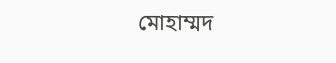মোহাম্মদ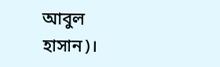আবুল হাসান)।